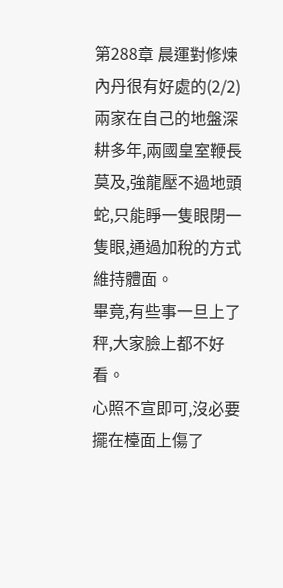第288章 晨運對修煉內丹很有好處的(2/2)
兩家在自己的地盤深耕多年,兩國皇室鞭長莫及,強龍壓不過地頭蛇,只能睜一隻眼閉一隻眼,通過加稅的方式維持體面。
畢竟,有些事一旦上了秤,大家臉上都不好看。
心照不宣即可,沒必要擺在檯面上傷了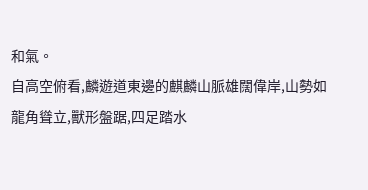和氣。
自高空俯看,麟遊道東邊的麒麟山脈雄闊偉岸,山勢如龍角聳立,獸形盤踞,四足踏水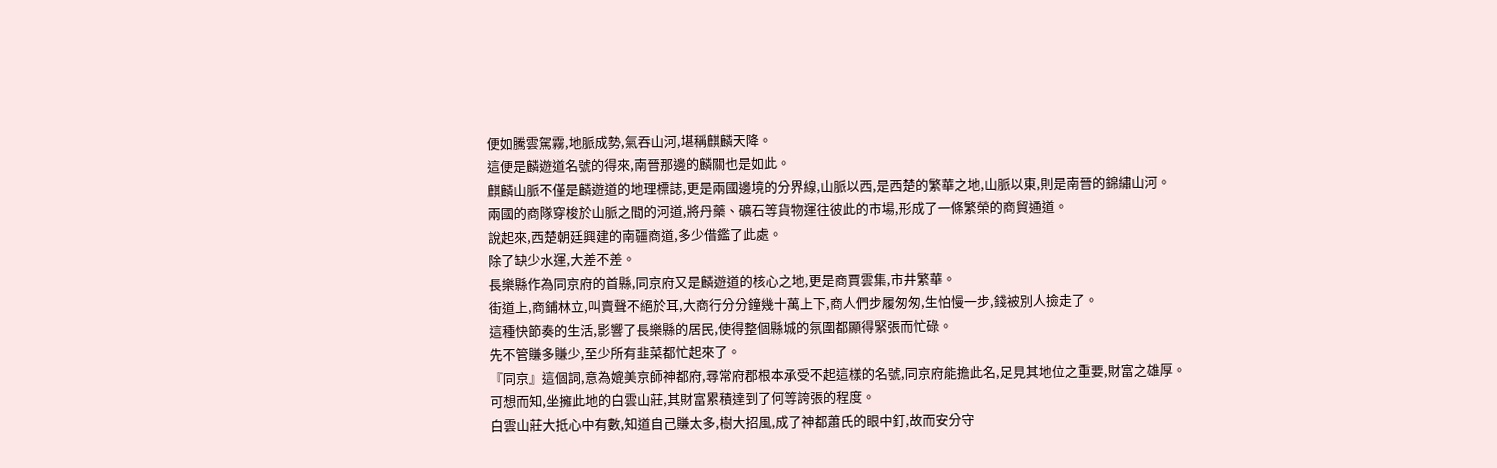便如騰雲駕霧,地脈成勢,氣吞山河,堪稱麒麟天降。
這便是麟遊道名號的得來,南晉那邊的麟關也是如此。
麒麟山脈不僅是麟遊道的地理標誌,更是兩國邊境的分界線,山脈以西,是西楚的繁華之地,山脈以東,則是南晉的錦繡山河。
兩國的商隊穿梭於山脈之間的河道,將丹藥、礦石等貨物運往彼此的市場,形成了一條繁榮的商貿通道。
說起來,西楚朝廷興建的南疆商道,多少借鑑了此處。
除了缺少水運,大差不差。
長樂縣作為同京府的首縣,同京府又是麟遊道的核心之地,更是商賈雲集,市井繁華。
街道上,商鋪林立,叫賣聲不絕於耳,大商行分分鐘幾十萬上下,商人們步履匆匆,生怕慢一步,錢被別人撿走了。
這種快節奏的生活,影響了長樂縣的居民,使得整個縣城的氛圍都顯得緊張而忙碌。
先不管賺多賺少,至少所有韭菜都忙起來了。
『同京』這個詞,意為媲美京師神都府,尋常府郡根本承受不起這樣的名號,同京府能擔此名,足見其地位之重要,財富之雄厚。
可想而知,坐擁此地的白雲山莊,其財富累積達到了何等誇張的程度。
白雲山莊大抵心中有數,知道自己賺太多,樹大招風,成了神都蕭氏的眼中釘,故而安分守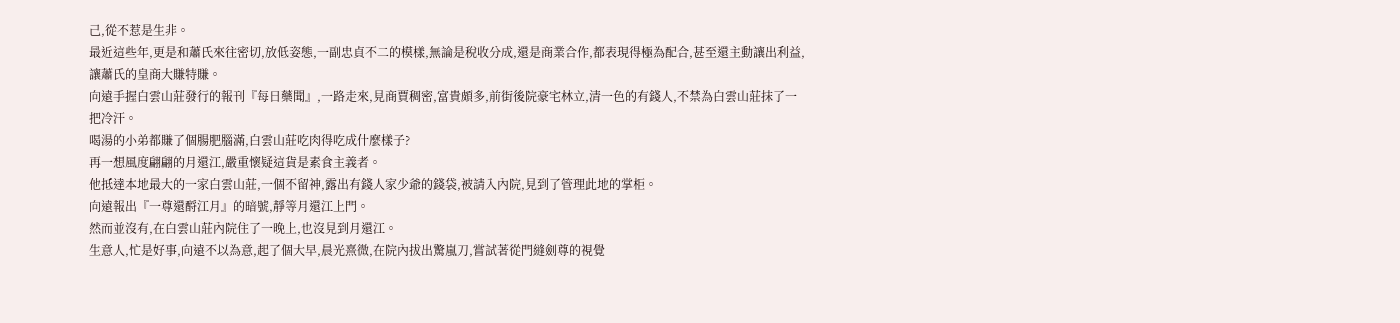己,從不惹是生非。
最近這些年,更是和蕭氏來往密切,放低姿態,一副忠貞不二的模樣,無論是稅收分成,還是商業合作,都表現得極為配合,甚至還主動讓出利益,讓蕭氏的皇商大賺特賺。
向遠手握白雲山莊發行的報刊『每日藥聞』,一路走來,見商賈稠密,富貴頗多,前街後院豪宅林立,清一色的有錢人,不禁為白雲山莊抹了一把冷汗。
喝湯的小弟都賺了個腸肥腦滿,白雲山莊吃肉得吃成什麼樣子?
再一想風度翩翩的月還江,嚴重懷疑這貨是素食主義者。
他抵達本地最大的一家白雲山莊,一個不留神,露出有錢人家少爺的錢袋,被請入內院,見到了管理此地的掌柜。
向遠報出『一尊還酹江月』的暗號,靜等月還江上門。
然而並沒有,在白雲山莊內院住了一晚上,也沒見到月還江。
生意人,忙是好事,向遠不以為意,起了個大早,晨光熹微,在院內拔出驚嵐刀,嘗試著從門縫劍尊的視覺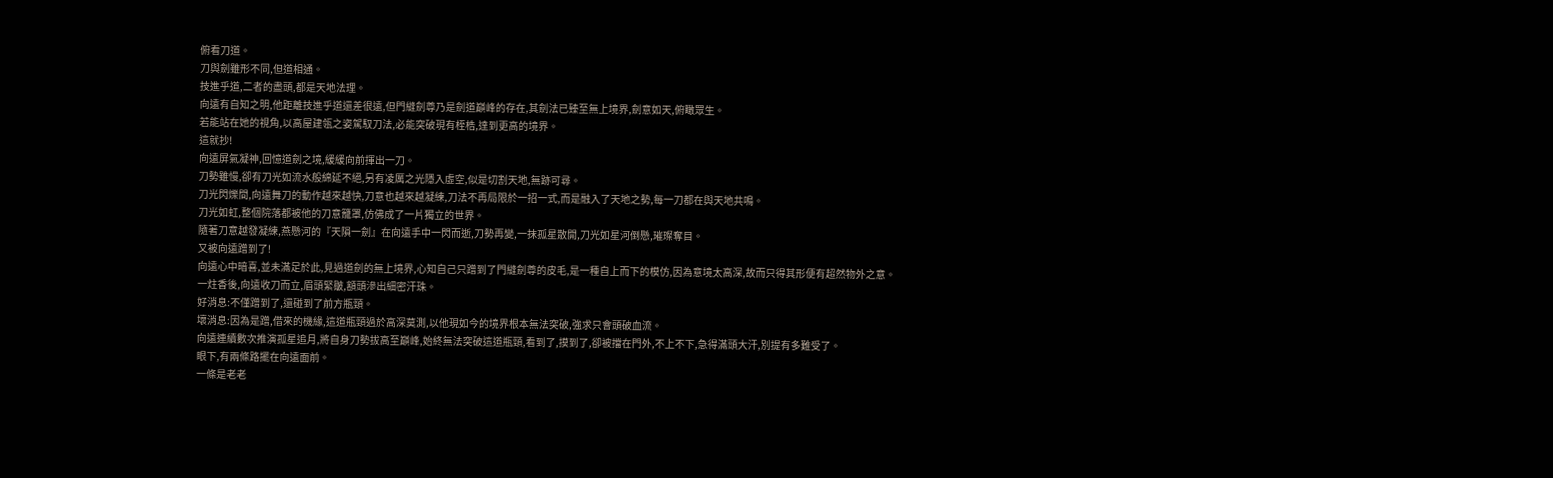俯看刀道。
刀與劍雖形不同,但道相通。
技進乎道,二者的盡頭,都是天地法理。
向遠有自知之明,他距離技進乎道還差很遠,但門縫劍尊乃是劍道巔峰的存在,其劍法已臻至無上境界,劍意如天,俯瞰眾生。
若能站在她的視角,以高屋建瓴之姿駕馭刀法,必能突破現有桎梏,達到更高的境界。
這就抄!
向遠屏氣凝神,回憶道劍之境,緩緩向前揮出一刀。
刀勢雖慢,卻有刀光如流水般綿延不絕,另有凌厲之光隱入虛空,似是切割天地,無跡可尋。
刀光閃爍間,向遠舞刀的動作越來越快,刀意也越來越凝練,刀法不再局限於一招一式,而是融入了天地之勢,每一刀都在與天地共鳴。
刀光如虹,整個院落都被他的刀意籠罩,仿佛成了一片獨立的世界。
隨著刀意越發凝練,燕懸河的『天隕一劍』在向遠手中一閃而逝,刀勢再變,一抹孤星散開,刀光如星河倒懸,璀璨奪目。
又被向遠蹭到了!
向遠心中暗喜,並未滿足於此,見過道劍的無上境界,心知自己只蹭到了門縫劍尊的皮毛,是一種自上而下的模仿,因為意境太高深,故而只得其形便有超然物外之意。
一炷香後,向遠收刀而立,眉頭緊皺,額頭滲出細密汗珠。
好消息:不僅蹭到了,還碰到了前方瓶頸。
壞消息:因為是蹭,借來的機緣,這道瓶頸過於高深莫測,以他現如今的境界根本無法突破,強求只會頭破血流。
向遠連續數次推演孤星追月,將自身刀勢拔高至巔峰,始終無法突破這道瓶頸,看到了,摸到了,卻被擋在門外,不上不下,急得滿頭大汗,別提有多難受了。
眼下,有兩條路擺在向遠面前。
一條是老老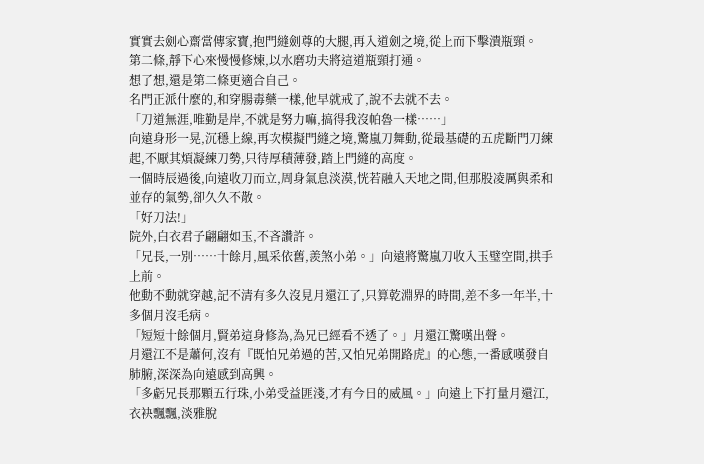實實去劍心齋當傳家寶,抱門縫劍尊的大腿,再入道劍之境,從上而下擊潰瓶頸。
第二條,靜下心來慢慢修煉,以水磨功夫將這道瓶頸打通。
想了想,還是第二條更適合自己。
名門正派什麼的,和穿腸毒藥一樣,他早就戒了,說不去就不去。
「刀道無涯,唯勤是岸,不就是努力嘛,搞得我沒帕魯一樣……」
向遠身形一晃,沉穩上線,再次模擬門縫之境,驚嵐刀舞動,從最基礎的五虎斷門刀練起,不厭其煩凝練刀勢,只待厚積薄發,踏上門縫的高度。
一個時辰過後,向遠收刀而立,周身氣息淡漠,恍若融入天地之間,但那股凌厲與柔和並存的氣勢,卻久久不散。
「好刀法!」
院外,白衣君子翩翩如玉,不吝讚許。
「兄長,一別……十餘月,風采依舊,羨煞小弟。」向遠將驚嵐刀收入玉璧空間,拱手上前。
他動不動就穿越,記不清有多久沒見月還江了,只算乾淵界的時間,差不多一年半,十多個月沒毛病。
「短短十餘個月,賢弟這身修為,為兄已經看不透了。」月還江驚嘆出聲。
月還江不是蕭何,沒有『既怕兄弟過的苦,又怕兄弟開路虎』的心態,一番感嘆發自肺腑,深深為向遠感到高興。
「多虧兄長那顆五行珠,小弟受益匪淺,才有今日的威風。」向遠上下打量月還江,衣袂飄飄,淡雅脫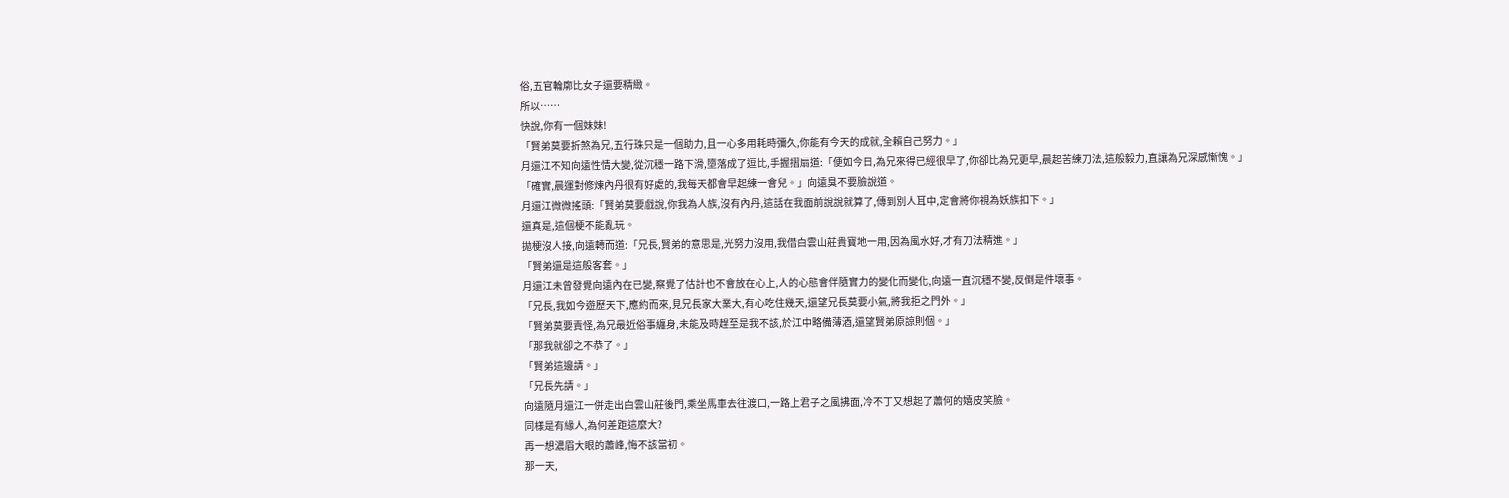俗,五官輪廓比女子還要精緻。
所以……
快說,你有一個妹妹!
「賢弟莫要折煞為兄,五行珠只是一個助力,且一心多用耗時彌久,你能有今天的成就,全賴自己努力。」
月還江不知向遠性情大變,從沉穩一路下滑,墮落成了逗比,手握摺扇道:「便如今日,為兄來得已經很早了,你卻比為兄更早,晨起苦練刀法,這般毅力,直讓為兄深感慚愧。」
「確實,晨運對修煉內丹很有好處的,我每天都會早起練一會兒。」向遠臭不要臉說道。
月還江微微搖頭:「賢弟莫要戲說,你我為人族,沒有內丹,這話在我面前說說就算了,傳到別人耳中,定會將你視為妖族扣下。」
還真是,這個梗不能亂玩。
拋梗沒人接,向遠轉而道:「兄長,賢弟的意思是,光努力沒用,我借白雲山莊貴寶地一用,因為風水好,才有刀法精進。」
「賢弟還是這般客套。」
月還江未曾發覺向遠內在已變,察覺了估計也不會放在心上,人的心態會伴隨實力的變化而變化,向遠一直沉穩不變,反倒是件壞事。
「兄長,我如今遊歷天下,應約而來,見兄長家大業大,有心吃住幾天,還望兄長莫要小氣,將我拒之門外。」
「賢弟莫要責怪,為兄最近俗事纏身,未能及時趕至是我不該,於江中略備薄酒,還望賢弟原諒則個。」
「那我就卻之不恭了。」
「賢弟這邊請。」
「兄長先請。」
向遠隨月還江一併走出白雲山莊後門,乘坐馬車去往渡口,一路上君子之風拂面,冷不丁又想起了蕭何的嬉皮笑臉。
同樣是有緣人,為何差距這麼大?
再一想濃眉大眼的蕭峰,悔不該當初。
那一天,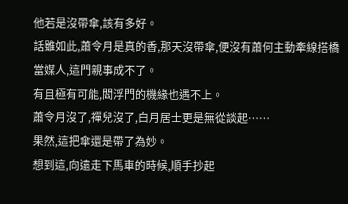他若是沒帶傘,該有多好。
話雖如此,蕭令月是真的香,那天沒帶傘,便沒有蕭何主動牽線搭橋當媒人,這門親事成不了。
有且極有可能,閻浮門的機緣也遇不上。
蕭令月沒了,禪兒沒了,白月居士更是無從談起……
果然,這把傘還是帶了為妙。
想到這,向遠走下馬車的時候,順手抄起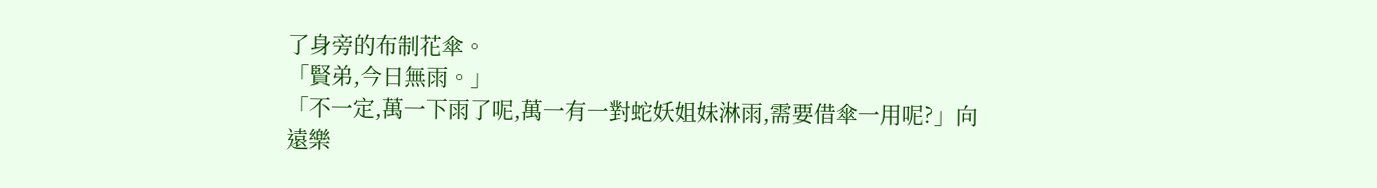了身旁的布制花傘。
「賢弟,今日無雨。」
「不一定,萬一下雨了呢,萬一有一對蛇妖姐妹淋雨,需要借傘一用呢?」向遠樂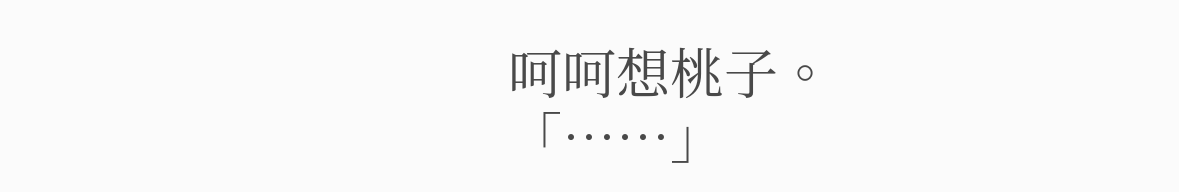呵呵想桃子。
「……」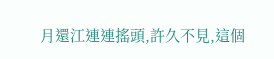月還江連連搖頭,許久不見,這個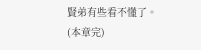賢弟有些看不懂了。
(本章完)